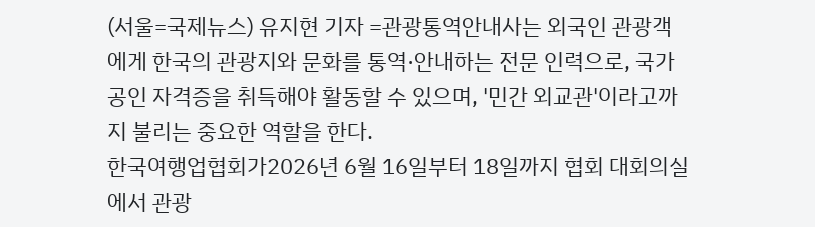(서울=국제뉴스) 유지현 기자 =관광통역안내사는 외국인 관광객에게 한국의 관광지와 문화를 통역·안내하는 전문 인력으로, 국가공인 자격증을 취득해야 활동할 수 있으며, '민간 외교관'이라고까지 불리는 중요한 역할을 한다.
한국여행업협회가2026년 6월 16일부터 18일까지 협회 대회의실에서 관광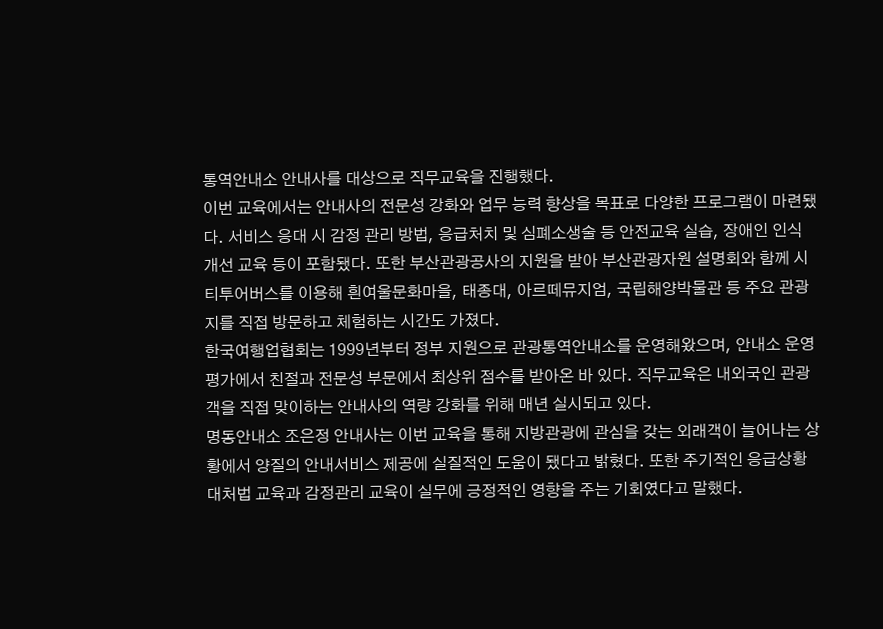통역안내소 안내사를 대상으로 직무교육을 진행했다.
이번 교육에서는 안내사의 전문성 강화와 업무 능력 향상을 목표로 다양한 프로그램이 마련됐다. 서비스 응대 시 감정 관리 방법, 응급처치 및 심폐소생술 등 안전교육 실습, 장애인 인식 개선 교육 등이 포함됐다. 또한 부산관광공사의 지원을 받아 부산관광자원 설명회와 함께 시티투어버스를 이용해 흰여울문화마을, 태종대, 아르떼뮤지엄, 국립해양박물관 등 주요 관광지를 직접 방문하고 체험하는 시간도 가졌다.
한국여행업협회는 1999년부터 정부 지원으로 관광통역안내소를 운영해왔으며, 안내소 운영평가에서 친절과 전문성 부문에서 최상위 점수를 받아온 바 있다. 직무교육은 내외국인 관광객을 직접 맞이하는 안내사의 역량 강화를 위해 매년 실시되고 있다.
명동안내소 조은정 안내사는 이번 교육을 통해 지방관광에 관심을 갖는 외래객이 늘어나는 상황에서 양질의 안내서비스 제공에 실질적인 도움이 됐다고 밝혔다. 또한 주기적인 응급상황 대처법 교육과 감정관리 교육이 실무에 긍정적인 영향을 주는 기회였다고 말했다.